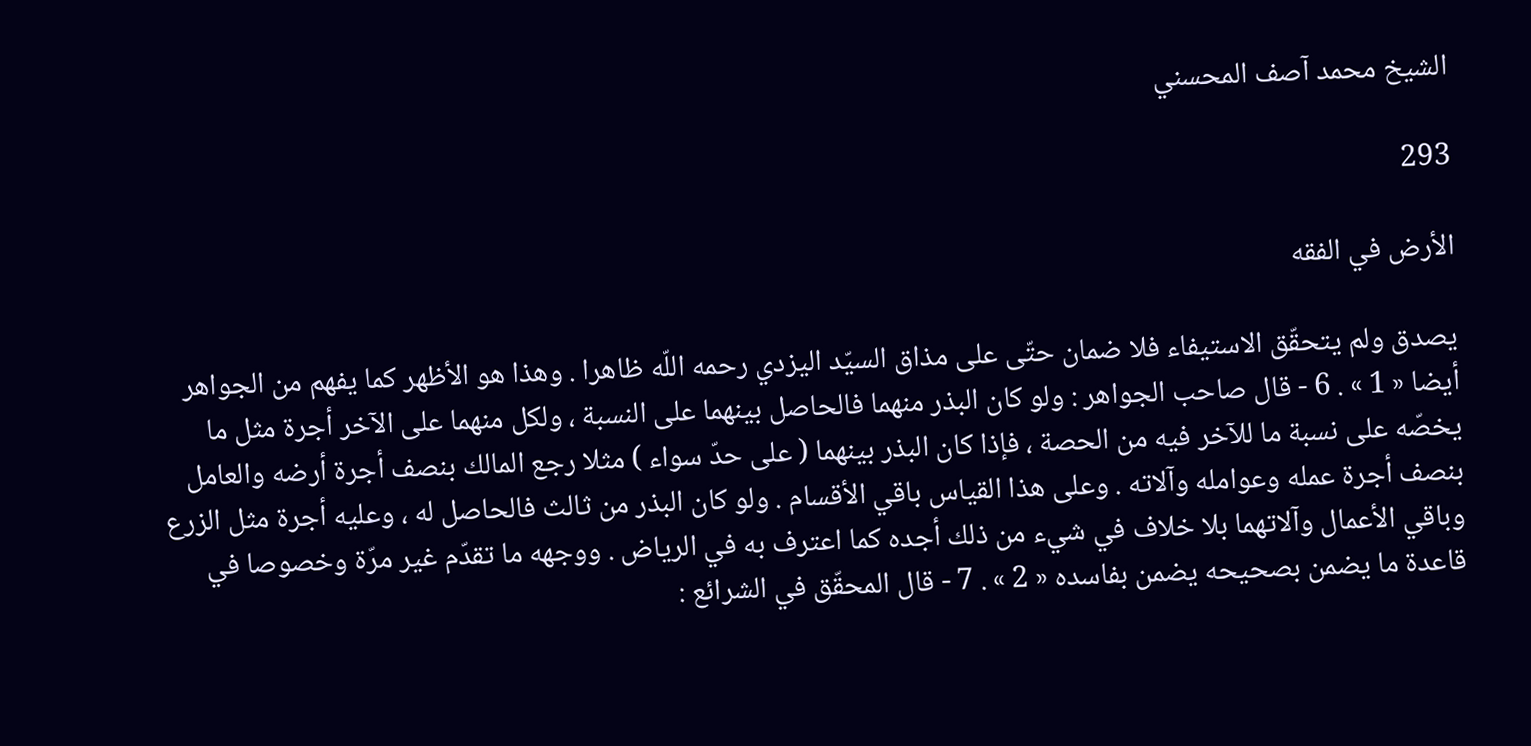الشيخ محمد آصف المحسني

293

الأرض في الفقه

يصدق ولم يتحقّق الاستيفاء فلا ضمان حتّى على مذاق السيّد اليزدي رحمه اللّه ظاهرا . وهذا هو الأظهر كما يفهم من الجواهر أيضا « 1 » . 6 - قال صاحب الجواهر : ولو كان البذر منهما فالحاصل بينهما على النسبة ، ولكل منهما على الآخر أجرة مثل ما يخصّه على نسبة ما للآخر فيه من الحصة ، فإذا كان البذر بينهما ( على حدّ سواء ) مثلا رجع المالك بنصف أجرة أرضه والعامل بنصف أجرة عمله وعوامله وآلاته . وعلى هذا القياس باقي الأقسام . ولو كان البذر من ثالث فالحاصل له ، وعليه أجرة مثل الزرع وباقي الأعمال وآلاتهما بلا خلاف في شيء من ذلك أجده كما اعترف به في الرياض . ووجهه ما تقدّم غير مرّة وخصوصا في قاعدة ما يضمن بصحيحه يضمن بفاسده « 2 » . 7 - قال المحقّق في الشرائع :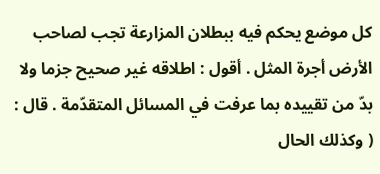كل موضع يحكم فيه ببطلان المزارعة تجب لصاحب الأرض أجرة المثل . أقول : اطلاقه غير صحيح جزما ولا بدّ من تقييده بما عرفت في المسائل المتقدّمة . قال : ( وكذلك الحال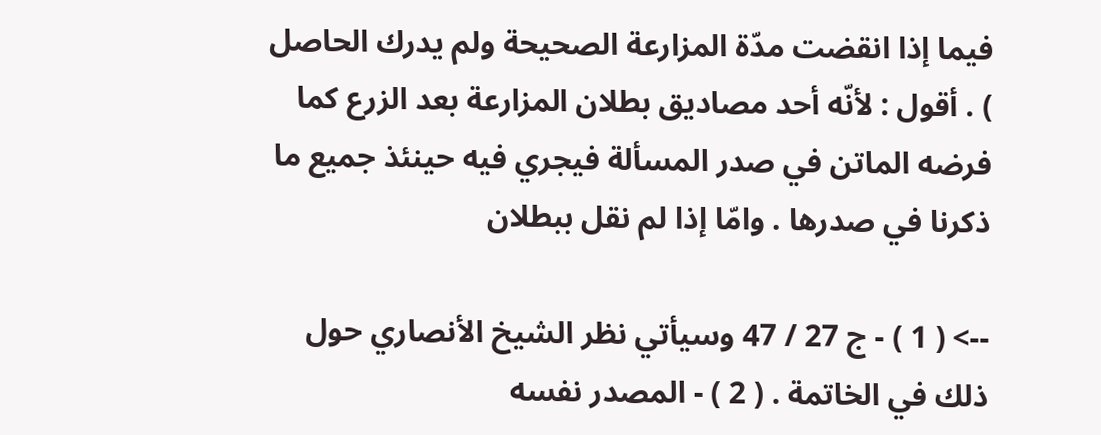فيما إذا انقضت مدّة المزارعة الصحيحة ولم يدرك الحاصل ) . أقول : لأنّه أحد مصاديق بطلان المزارعة بعد الزرع كما فرضه الماتن في صدر المسألة فيجري فيه حينئذ جميع ما ذكرنا في صدرها . وامّا إذا لم نقل ببطلان

--> ( 1 ) - ج 27 / 47 وسيأتي نظر الشيخ الأنصاري حول ذلك في الخاتمة . ( 2 ) - المصدر نفسه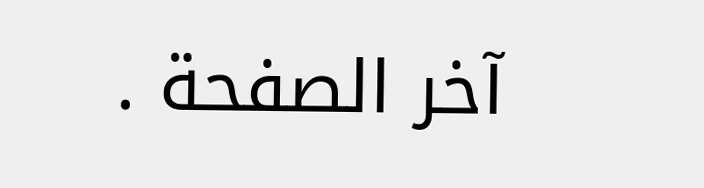آخر الصفحة .